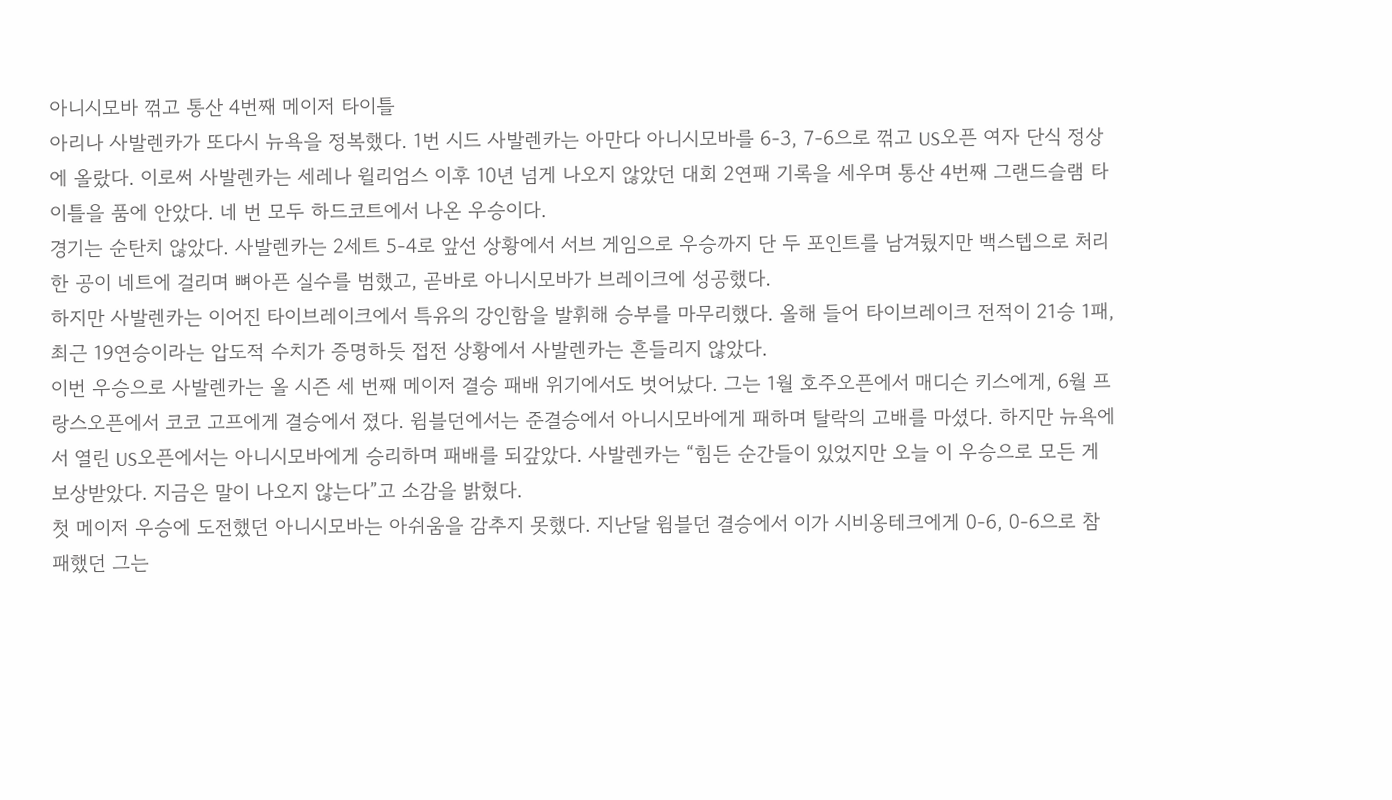아니시모바 꺾고 통산 4번째 메이저 타이틀
아리나 사발렌카가 또다시 뉴욕을 정복했다. 1번 시드 사발렌카는 아만다 아니시모바를 6-3, 7-6으로 꺾고 US오픈 여자 단식 정상에 올랐다. 이로써 사발렌카는 세레나 윌리엄스 이후 10년 넘게 나오지 않았던 대회 2연패 기록을 세우며 통산 4번째 그랜드슬램 타이틀을 품에 안았다. 네 번 모두 하드코트에서 나온 우승이다.
경기는 순탄치 않았다. 사발렌카는 2세트 5-4로 앞선 상황에서 서브 게임으로 우승까지 단 두 포인트를 남겨뒀지만 백스텝으로 처리한 공이 네트에 걸리며 뼈아픈 실수를 범했고, 곧바로 아니시모바가 브레이크에 성공했다.
하지만 사발렌카는 이어진 타이브레이크에서 특유의 강인함을 발휘해 승부를 마무리했다. 올해 들어 타이브레이크 전적이 21승 1패, 최근 19연승이라는 압도적 수치가 증명하듯 접전 상황에서 사발렌카는 흔들리지 않았다.
이번 우승으로 사발렌카는 올 시즌 세 번째 메이저 결승 패배 위기에서도 벗어났다. 그는 1월 호주오픈에서 매디슨 키스에게, 6월 프랑스오픈에서 코코 고프에게 결승에서 졌다. 윔블던에서는 준결승에서 아니시모바에게 패하며 탈락의 고배를 마셨다. 하지만 뉴욕에서 열린 US오픈에서는 아니시모바에게 승리하며 패배를 되갚았다. 사발렌카는 “힘든 순간들이 있었지만 오늘 이 우승으로 모든 게 보상받았다. 지금은 말이 나오지 않는다”고 소감을 밝혔다.
첫 메이저 우승에 도전했던 아니시모바는 아쉬움을 감추지 못했다. 지난달 윔블던 결승에서 이가 시비옹테크에게 0-6, 0-6으로 참패했던 그는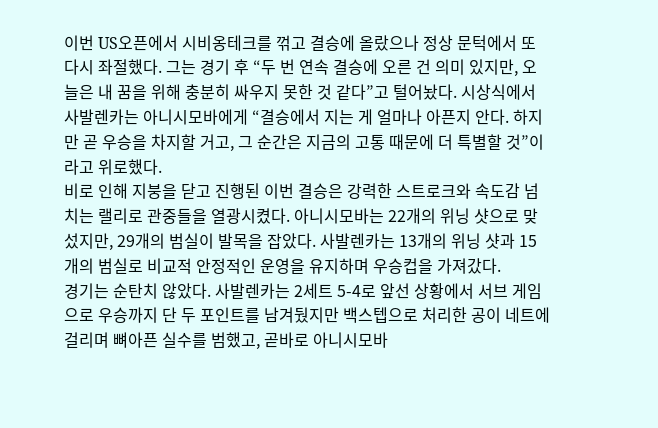이번 US오픈에서 시비옹테크를 꺾고 결승에 올랐으나 정상 문턱에서 또다시 좌절했다. 그는 경기 후 “두 번 연속 결승에 오른 건 의미 있지만, 오늘은 내 꿈을 위해 충분히 싸우지 못한 것 같다”고 털어놨다. 시상식에서 사발렌카는 아니시모바에게 “결승에서 지는 게 얼마나 아픈지 안다. 하지만 곧 우승을 차지할 거고, 그 순간은 지금의 고통 때문에 더 특별할 것”이라고 위로했다.
비로 인해 지붕을 닫고 진행된 이번 결승은 강력한 스트로크와 속도감 넘치는 랠리로 관중들을 열광시켰다. 아니시모바는 22개의 위닝 샷으로 맞섰지만, 29개의 범실이 발목을 잡았다. 사발렌카는 13개의 위닝 샷과 15개의 범실로 비교적 안정적인 운영을 유지하며 우승컵을 가져갔다.
경기는 순탄치 않았다. 사발렌카는 2세트 5-4로 앞선 상황에서 서브 게임으로 우승까지 단 두 포인트를 남겨뒀지만 백스텝으로 처리한 공이 네트에 걸리며 뼈아픈 실수를 범했고, 곧바로 아니시모바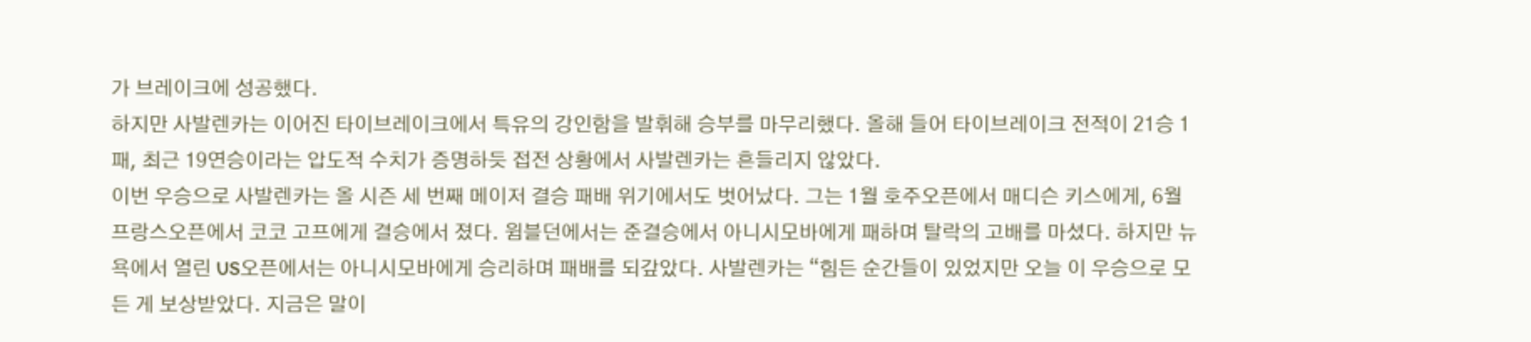가 브레이크에 성공했다.
하지만 사발렌카는 이어진 타이브레이크에서 특유의 강인함을 발휘해 승부를 마무리했다. 올해 들어 타이브레이크 전적이 21승 1패, 최근 19연승이라는 압도적 수치가 증명하듯 접전 상황에서 사발렌카는 흔들리지 않았다.
이번 우승으로 사발렌카는 올 시즌 세 번째 메이저 결승 패배 위기에서도 벗어났다. 그는 1월 호주오픈에서 매디슨 키스에게, 6월 프랑스오픈에서 코코 고프에게 결승에서 졌다. 윔블던에서는 준결승에서 아니시모바에게 패하며 탈락의 고배를 마셨다. 하지만 뉴욕에서 열린 US오픈에서는 아니시모바에게 승리하며 패배를 되갚았다. 사발렌카는 “힘든 순간들이 있었지만 오늘 이 우승으로 모든 게 보상받았다. 지금은 말이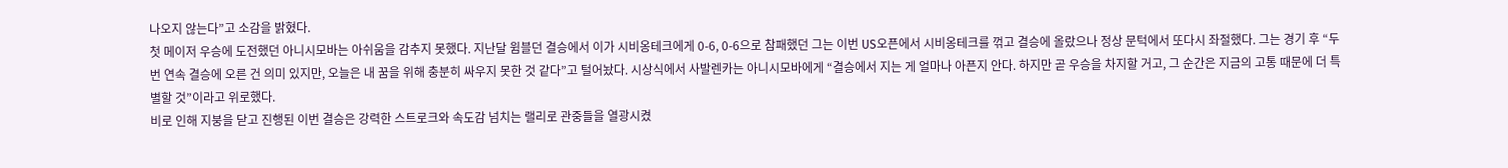나오지 않는다”고 소감을 밝혔다.
첫 메이저 우승에 도전했던 아니시모바는 아쉬움을 감추지 못했다. 지난달 윔블던 결승에서 이가 시비옹테크에게 0-6, 0-6으로 참패했던 그는 이번 US오픈에서 시비옹테크를 꺾고 결승에 올랐으나 정상 문턱에서 또다시 좌절했다. 그는 경기 후 “두 번 연속 결승에 오른 건 의미 있지만, 오늘은 내 꿈을 위해 충분히 싸우지 못한 것 같다”고 털어놨다. 시상식에서 사발렌카는 아니시모바에게 “결승에서 지는 게 얼마나 아픈지 안다. 하지만 곧 우승을 차지할 거고, 그 순간은 지금의 고통 때문에 더 특별할 것”이라고 위로했다.
비로 인해 지붕을 닫고 진행된 이번 결승은 강력한 스트로크와 속도감 넘치는 랠리로 관중들을 열광시켰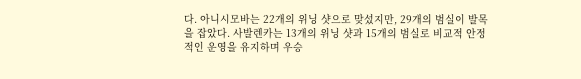다. 아니시모바는 22개의 위닝 샷으로 맞섰지만, 29개의 범실이 발목을 잡았다. 사발렌카는 13개의 위닝 샷과 15개의 범실로 비교적 안정적인 운영을 유지하며 우승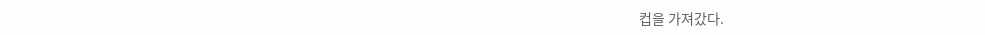컵을 가져갔다.